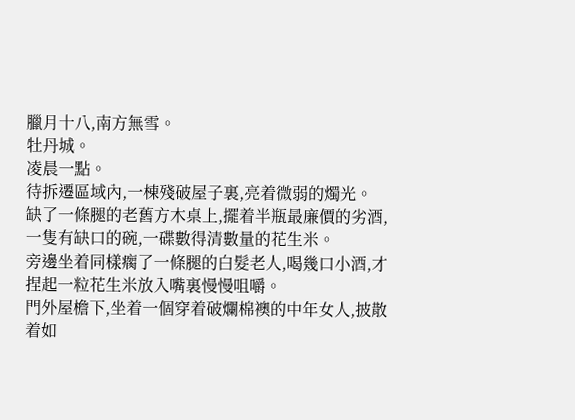臘月十八,南方無雪。
牡丹城。
凌晨一點。
待拆遷區域內,一棟殘破屋子裏,亮着微弱的燭光。
缺了一條腿的老舊方木桌上,擺着半瓶最廉價的劣酒,一隻有缺口的碗,一碟數得清數量的花生米。
旁邊坐着同樣瘸了一條腿的白髮老人,喝幾口小酒,才捏起一粒花生米放入嘴裏慢慢咀嚼。
門外屋檐下,坐着一個穿着破爛棉襖的中年女人,披散着如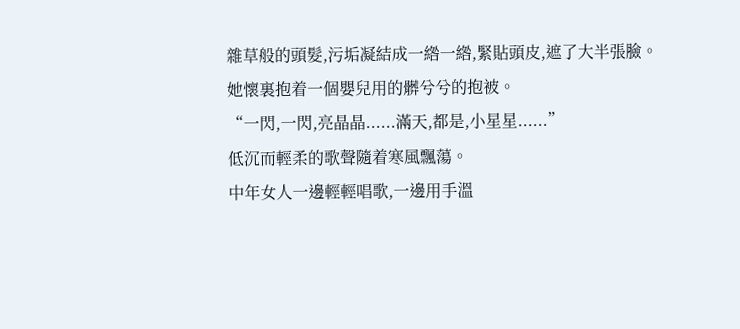雜草般的頭髮,污垢凝結成一綹一綹,緊貼頭皮,遮了大半張臉。
她懷裏抱着一個嬰兒用的髒兮兮的抱被。
“一閃,一閃,亮晶晶......滿天,都是,小星星......”
低沉而輕柔的歌聲隨着寒風飄蕩。
中年女人一邊輕輕唱歌,一邊用手溫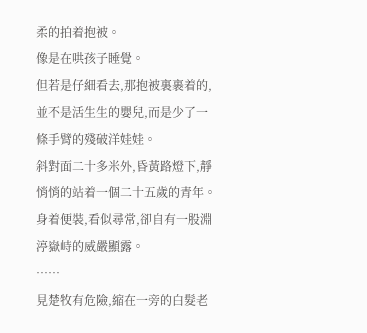柔的拍着抱被。
像是在哄孩子睡覺。
但若是仔細看去,那抱被裏裹着的,並不是活生生的嬰兒,而是少了一條手臂的殘破洋娃娃。
斜對面二十多米外,昏黃路燈下,靜悄悄的站着一個二十五歲的青年。
身着便裝,看似尋常,卻自有一股淵渟嶽峙的威嚴顯露。
……
見楚牧有危險,縮在一旁的白髮老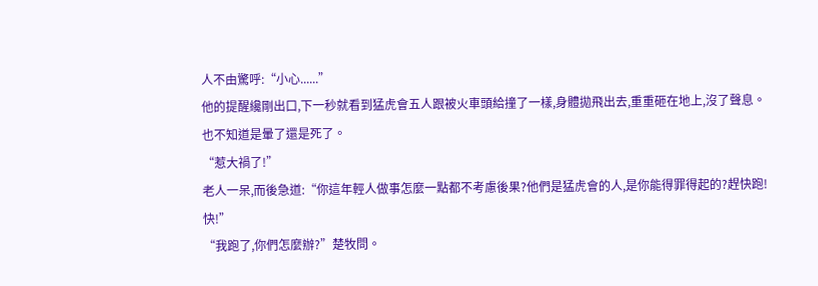人不由驚呼:“小心......”
他的提醒纔剛出口,下一秒就看到猛虎會五人跟被火車頭給撞了一樣,身體拋飛出去,重重砸在地上,沒了聲息。
也不知道是暈了還是死了。
“惹大禍了!”
老人一呆,而後急道:“你這年輕人做事怎麼一點都不考慮後果?他們是猛虎會的人,是你能得罪得起的?趕快跑!快!”
“我跑了,你們怎麼辦?”楚牧問。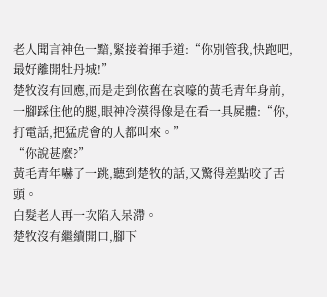老人聞言神色一黯,緊接着揮手道:“你別管我,快跑吧,最好離開牡丹城!”
楚牧沒有回應,而是走到依舊在哀嚎的黃毛青年身前,一腳踩住他的腿,眼神冷漠得像是在看一具屍體:“你,打電話,把猛虎會的人都叫來。”
“你說甚麼?”
黃毛青年嚇了一跳,聽到楚牧的話,又驚得差點咬了舌頭。
白髮老人再一次陷入呆滯。
楚牧沒有繼續開口,腳下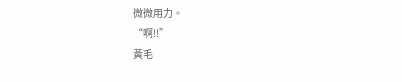微微用力。
“啊!!”
黃毛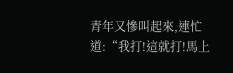青年又慘叫起來,連忙道:“我打!這就打!馬上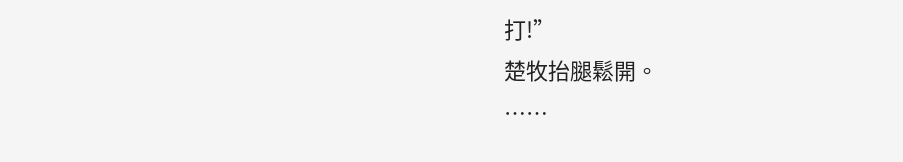打!”
楚牧抬腿鬆開。
……